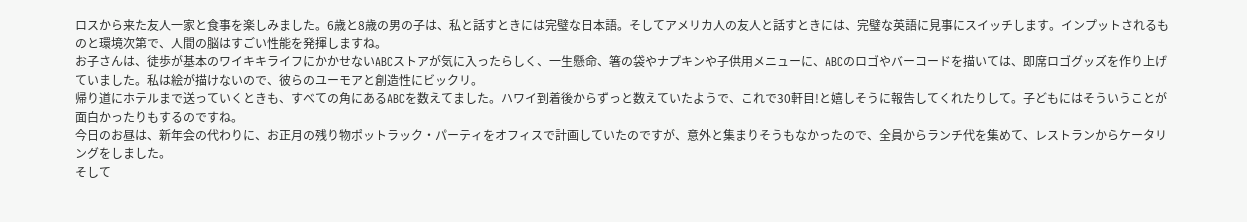ロスから来た友人一家と食事を楽しみました。6歳と8歳の男の子は、私と話すときには完璧な日本語。そしてアメリカ人の友人と話すときには、完璧な英語に見事にスイッチします。インプットされるものと環境次第で、人間の脳はすごい性能を発揮しますね。
お子さんは、徒歩が基本のワイキキライフにかかせないABCストアが気に入ったらしく、一生懸命、箸の袋やナプキンや子供用メニューに、ABCのロゴやバーコードを描いては、即席ロゴグッズを作り上げていました。私は絵が描けないので、彼らのユーモアと創造性にビックリ。
帰り道にホテルまで送っていくときも、すべての角にあるABCを数えてました。ハワイ到着後からずっと数えていたようで、これで30軒目!と嬉しそうに報告してくれたりして。子どもにはそういうことが面白かったりもするのですね。
今日のお昼は、新年会の代わりに、お正月の残り物ポットラック・パーティをオフィスで計画していたのですが、意外と集まりそうもなかったので、全員からランチ代を集めて、レストランからケータリングをしました。
そして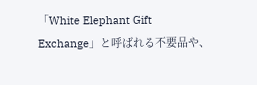「White Elephant Gift Exchange」と呼ばれる不要品や、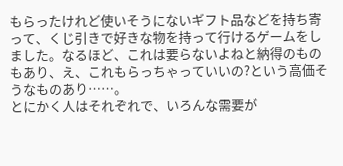もらったけれど使いそうにないギフト品などを持ち寄って、くじ引きで好きな物を持って行けるゲームをしました。なるほど、これは要らないよねと納得のものもあり、え、これもらっちゃっていいの?という高価そうなものあり……。
とにかく人はそれぞれで、いろんな需要が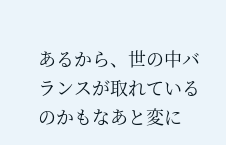あるから、世の中バランスが取れているのかもなあと変に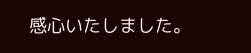感心いたしました。